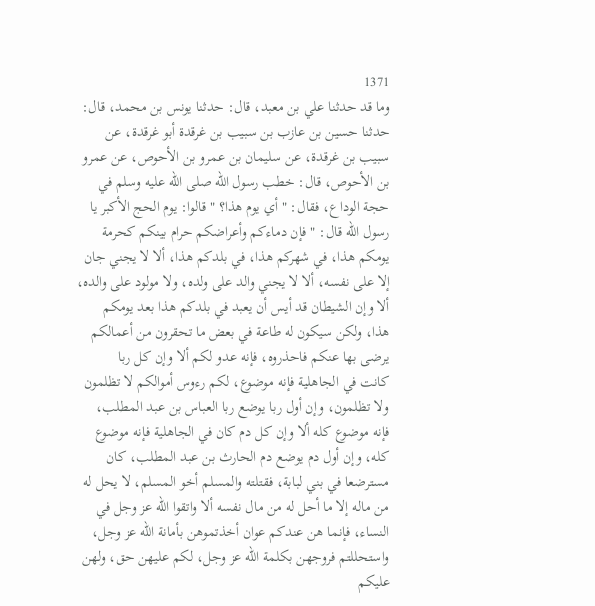1371
وما قد حدثنا علي بن معبد، قال: حدثنا يونس بن محمد، قال: حدثنا حسين بن عازب بن سبيب بن غرقدة أبو غرقدة، عن سبيب بن غرقدة، عن سليمان بن عمرو بن الأحوص، عن عمرو بن الأحوص، قال: خطب رسول الله صلى الله عليه وسلم في حجة الوداع، فقال: " أي يوم هذا؟ " قالوا: يوم الحج الأكبر يا رسول الله قال: " فإن دماءكم وأعراضكم حرام بينكم كحرمة يومكم هذا، في شهركم هذا، في بلدكم هذا، ألا لا يجني جان إلا على نفسه، ألا لا يجني والد على ولده، ولا مولود على والده، ألا وإن الشيطان قد أيس أن يعبد في بلدكم هذا بعد يومكم هذا، ولكن سيكون له طاعة في بعض ما تحقرون من أعمالكم يرضى بها عنكم فاحذروه، فإنه عدو لكم ألا وإن كل ربا
كانت في الجاهلية فإنه موضوع، لكم رءوس أموالكم لا تظلمون ولا تظلمون، وإن أول ربا يوضع ربا العباس بن عبد المطلب، فإنه موضوع كله ألا وإن كل دم كان في الجاهلية فإنه موضوع كله، وإن أول دم يوضع دم الحارث بن عبد المطلب، كان مسترضعا في بني لبابة، فقتلته والمسلم أخو المسلم، لا يحل له من ماله إلا ما أحل له من مال نفسه ألا واتقوا الله عز وجل في النساء، فإنما هن عندكم عوان أخذتموهن بأمانة الله عز وجل، واستحللتم فروجهن بكلمة الله عز وجل، لكم عليهن حق، ولهن عليكم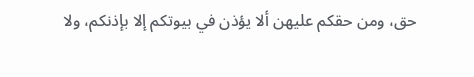حق، ومن حقكم عليهن ألا يؤذن في بيوتكم إلا بإذنكم، ولا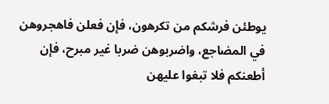يوطئن فرشكم من تكرهون، فإن فعلن فاهجروهن في المضاجع، واضربوهن ضربا غير مبرح، فإن أطعنكم فلا تبغوا عليهن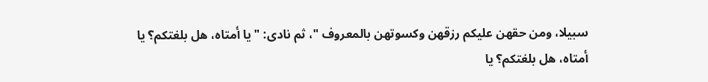سبيلا، ومن حقهن عليكم رزقهن وكسوتهن بالمعروف "، ثم نادى: " يا أمتاه، هل بلغتكم؟ يا أمتاه، هل بلغتكم؟ يا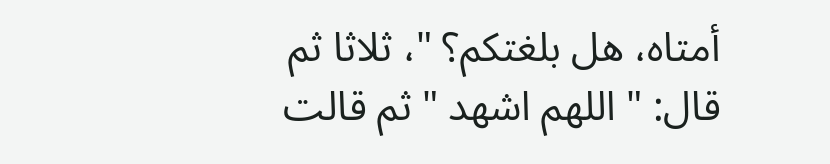أمتاه، هل بلغتكم؟ "، ثلاثا ثم قال: " اللهم اشهد " ثم قالت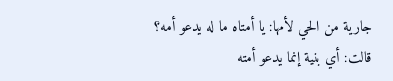جارية من الحي لأمها: يا أمتاه ما له يدعو أمه؟ قالت: أي بنية إنما يدعو أمته